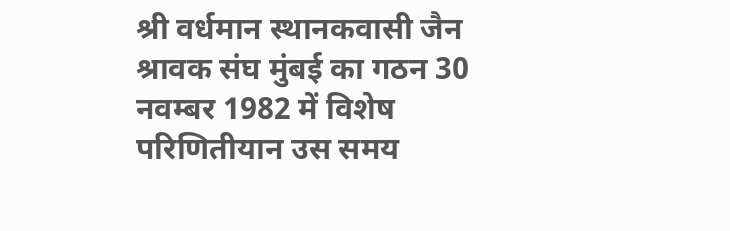श्री वर्धमान स्थानकवासी जैन श्रावक संघ मुंबई का गठन 30 नवम्बर 1982 में विशेष परिणितीयान उस समय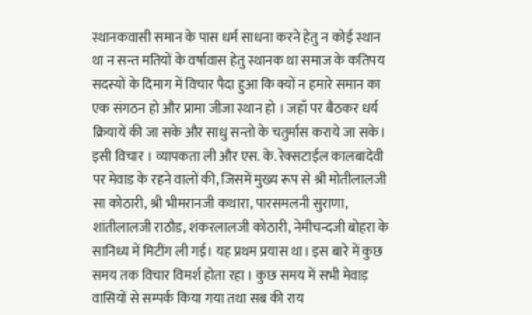स्थानकवासी समान के पास धर्म साधना करने हेतु न कोई स्थान था न सन्त मतियों के वर्षावास हेतु स्थानक था समाज के कतिपय सदस्यों के दिमाग में विचार पैदा हुआ कि क्यों न हमारे समान का एक संगठन हो और प्रामा जीजा स्थान हो । जहाँ पर बैठकर धर्य क्रियायें की जा सके और साधु सन्तो के चतुर्मास कराये जा सके। इसी विचार । व्यापकता ली और एस. के. रेक्सटाईल कालबादेवी पर मेवाड के रहने वालों की, जिसमें मुख्य रूप से श्री मोतीलालजी सा कोठारी, श्री भीमरानजी कथारा, पारसमलनी सुराणा, शांतीलालजी राठौड, शंकरलालजी कोठारी, नेमीचन्दजी बोहरा के सानिध्य में मिटींग ली गई। यह प्रथम प्रयास था। इस बारे में कुछ समय तक विचार विमर्श होता रहा । कुछ समय में सभी मेवाड़ वासियों से सम्पर्क किया गया तथा सब की राय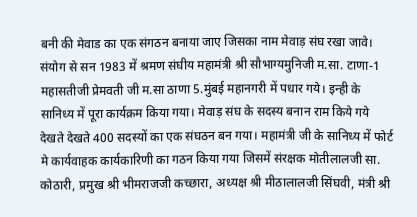बनी की मेवाड का एक संगठन बनाया जाए जिसका नाम मेवाड़ संघ रखा जावे। संयोग से सन 1983 में श्रमण संघीय महामंत्री श्री सौभाग्यमुनिजी म.सा. टाणा-1 महासतीजी प्रेमवती जी म.सा ठाणा 5.मुंबई महानगरी में पधार गये। इन्ही के सानिध्य में पूरा कार्यक्रम किया गया। मेवाड़ संघ के सदस्य बनान राम किये गये देखते देखते 400 सदस्यों का एक संघठन बन गया। महामंत्री जी के सानिध्य में फोर्ट मे कार्यवाहक कार्यकारिणी का गठन किया गया जिसमें संरक्षक मोतीलालजी सा. कोठारी, प्रमुख श्री भीमराजजी कच्छारा, अध्यक्ष श्री मीठालालजी सिंघवी, मंत्री श्री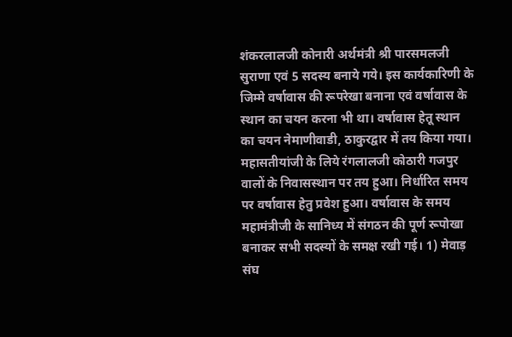शंकरलालजी कोनारी अर्थमंत्री श्री पारसमलजी सुराणा एवं 5 सदस्य बनाये गये। इस कार्यकारिणी के जिम्मे वर्षावास की रूपरेखा बनाना एवं वर्षावास के स्थान का चयन करना भी था। वर्षावास हेतू स्थान का चयन नेमाणीवाडी, ठाकुरद्वार में तय किया गया। महासतीयांजी के लिये रंगलालजी कोठारी गजपुर वालों के निवासस्थान पर तय हुआ। निर्धारित समय पर वर्षावास हेतु प्रवेश हुआ। वर्षावास के समय महामंत्रीजी के सानिध्य में संगठन की पूर्ण रूपोखा बनाकर सभी सदस्यों के समक्ष रखी गई। 1) मेवाड़ संघ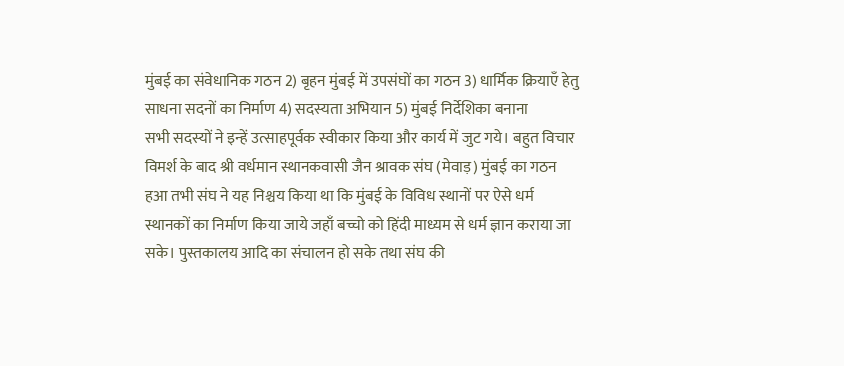मुंबई का संवेधानिक गठन 2) बृहन मुंबई में उपसंघों का गठन 3) धार्मिक क्रियाएँ हेतु साधना सदनों का निर्माण 4) सदस्यता अभियान 5) मुंबई निर्देशिका बनाना
सभी सदस्यों ने इन्हें उत्साहपूर्वक स्वीकार किया और कार्य में जुट गये। बहुत विचार विमर्श के बाद श्री वर्धमान स्थानकवासी जैन श्रावक संघ (मेवाड़) मुंबई का गठन हआ तभी संघ ने यह निश्चय किया था कि मुंबई के विविध स्थानों पर ऐसे धर्म स्थानकों का निर्माण किया जाये जहाँ बच्चो को हिंदी माध्यम से धर्म ज्ञान कराया जा सके। पुस्तकालय आदि का संचालन हो सके तथा संघ की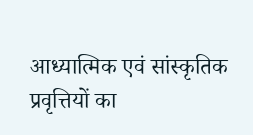आध्यात्मिक एवं सांस्कृतिक प्रवृत्तियों का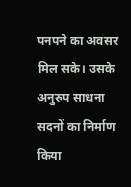पनपने का अवसर मिल सके। उसके अनुरुप साधना सदनों का निर्माण किया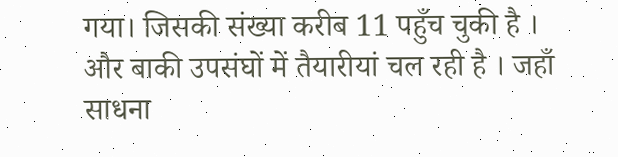गया। जिसकी संख्या करीब 11 पहुँच चुकी है । और बाकी उपसंघों में तैयारीयां चल रही है । जहाँ साधना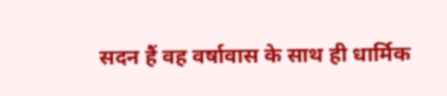सदन हैं वह वर्षावास के साथ ही धार्मिक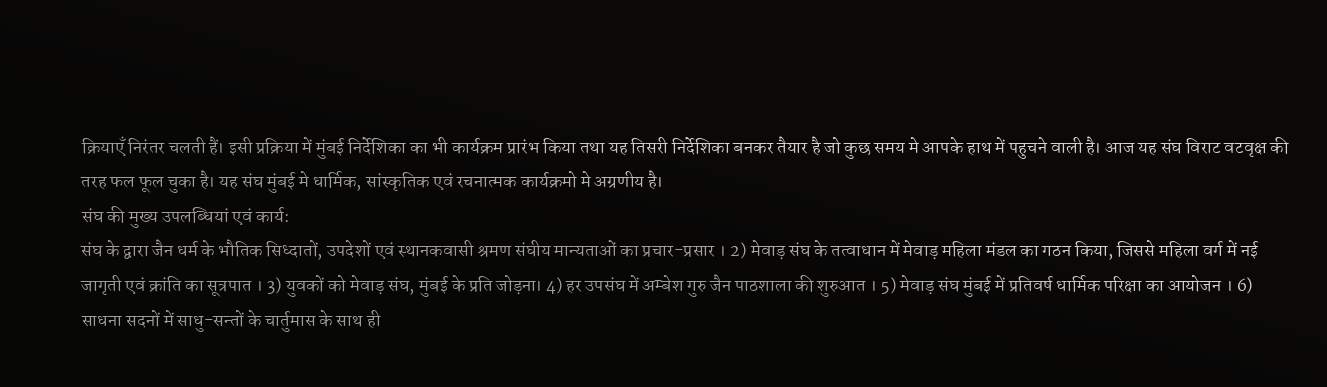क्रियाएँ निरंतर चलती हैं। इसी प्रक्रिया में मुंबई निर्देशिका का भी कार्यक्रम प्रारंभ किया तथा यह तिसरी निर्देशिका बनकर तैयार है जो कुछ समय मे आपके हाथ में पहुचने वाली है। आज यह संघ विराट वटवृक्ष की तरह फल फूल चुका है। यह संघ मुंबई मे धार्मिक, सांस्कृतिक एवं रचनात्मक कार्यक्रमो मे अग्रणीय है।
संघ की मुख्य उपलब्धियां एवं कार्य:
संघ के द्वारा जैन धर्म के भौतिक सिध्दातों, उपदेशों एवं स्थानकवासी श्रमण संघीय मान्यताओं का प्रचार-प्रसार । 2) मेवाड़ संघ के तत्वाधान में मेवाड़ महिला मंडल का गठन किया, जिससे महिला वर्ग में नई जागृती एवं क्रांति का सूत्रपात । 3) युवकों को मेवाड़ संघ, मुंबई के प्रति जोड़ना। 4) हर उपसंघ में अम्बेश गुरु जैन पाठशाला की शुरुआत । 5) मेवाड़ संघ मुंबई में प्रतिवर्ष धार्मिक परिक्षा का आयोजन । 6) साधना सदनों में साधु-सन्तों के चार्तुमास के साथ ही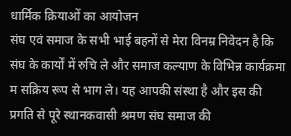धार्मिक क्रियाओं का आयोजन
संघ एवं समाज के सभी भाई बहनों से मेरा विनम्र निवेदन है कि संघ के कार्यों में रुचि ले और समाज कल्याण के विभिन्न कार्यक्रमा म सक्रिय रूप से भाग ले। यह आपकी संस्था है और इस की प्रगति से पूरे स्थानकवासी श्रमण संघ समाज की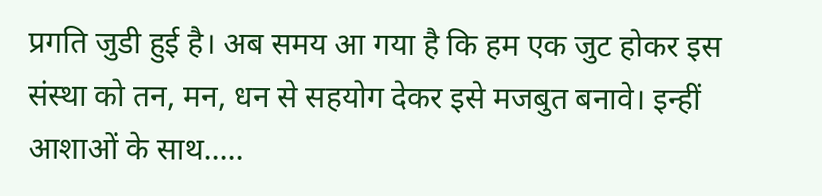प्रगति जुडी हुई है। अब समय आ गया है कि हम एक जुट होकर इस संस्था को तन, मन, धन से सहयोग देकर इसे मजबुत बनावे। इन्हीं आशाओं के साथ.....